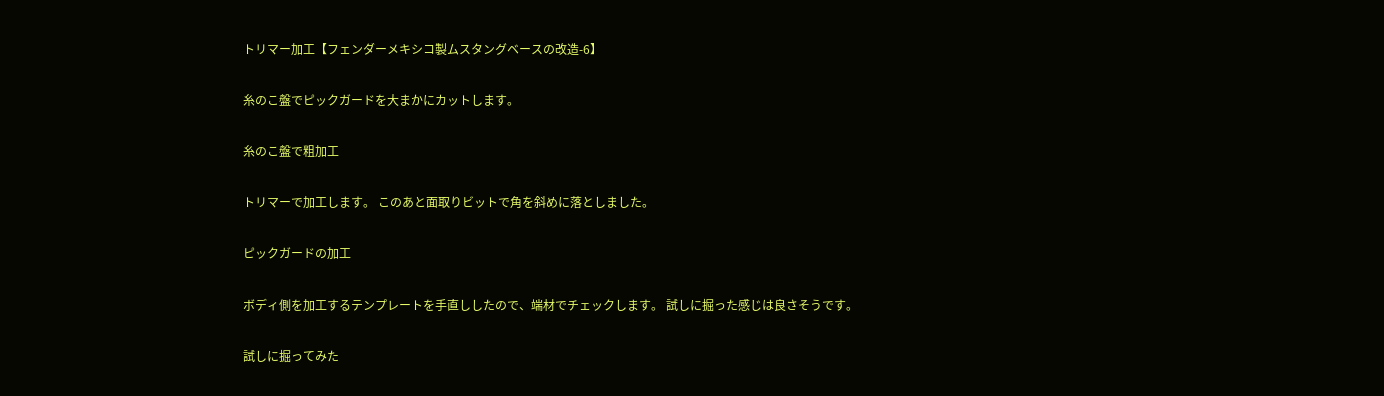トリマー加工【フェンダーメキシコ製ムスタングベースの改造-6】

糸のこ盤でピックガードを大まかにカットします。

糸のこ盤で粗加工

トリマーで加工します。 このあと面取りビットで角を斜めに落としました。

ピックガードの加工

ボディ側を加工するテンプレートを手直ししたので、端材でチェックします。 試しに掘った感じは良さそうです。

試しに掘ってみた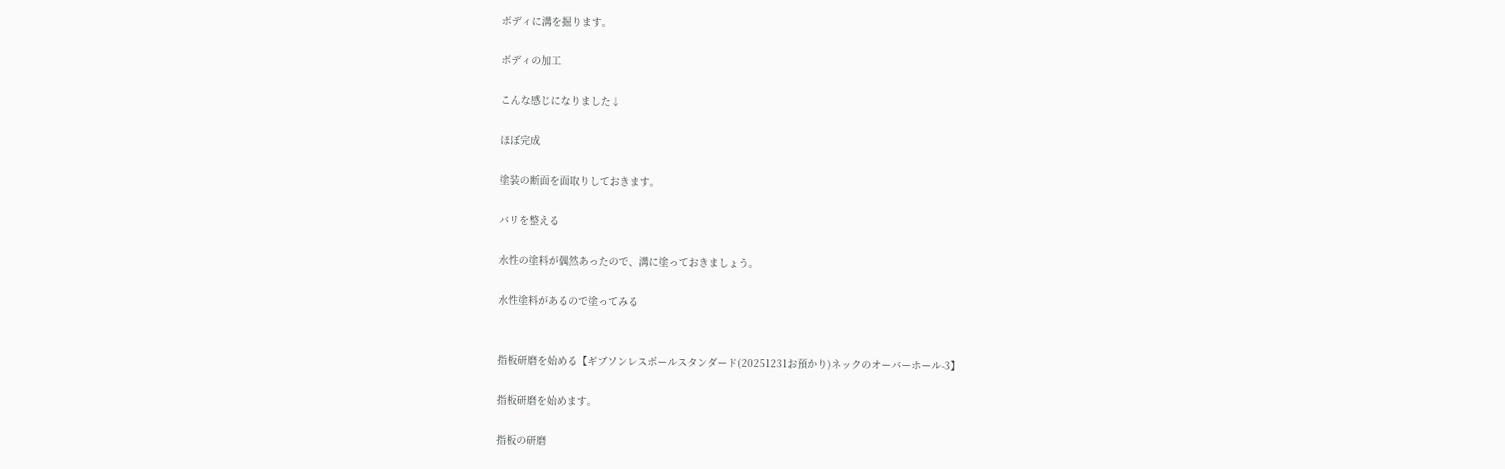ボディに溝を掘ります。

ボディの加工

こんな感じになりました↓

ほぼ完成

塗装の断面を面取りしておきます。

バリを整える

水性の塗料が偶然あったので、溝に塗っておきましょう。

水性塗料があるので塗ってみる


指板研磨を始める【ギブソンレスポールスタンダード(20251231お預かり)ネックのオーバーホール-3】

指板研磨を始めます。

指板の研磨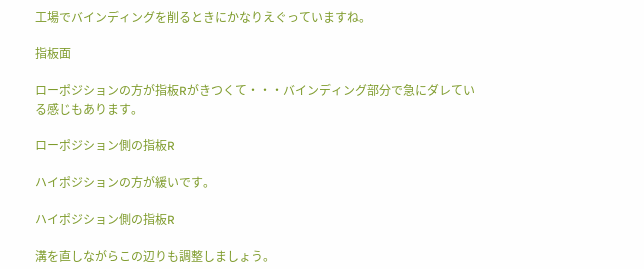工場でバインディングを削るときにかなりえぐっていますね。

指板面

ローポジションの方が指板Rがきつくて・・・バインディング部分で急にダレている感じもあります。

ローポジション側の指板R

ハイポジションの方が緩いです。

ハイポジション側の指板R

溝を直しながらこの辺りも調整しましょう。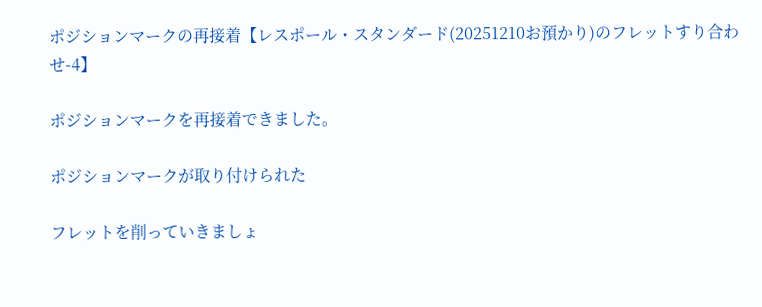ポジションマークの再接着【レスポール・スタンダード(20251210お預かり)のフレットすり合わせ-4】

ポジションマークを再接着できました。

ポジションマークが取り付けられた

フレットを削っていきましょ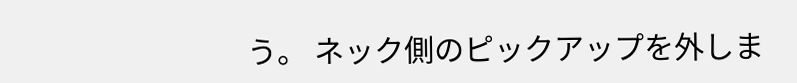う。 ネック側のピックアップを外しま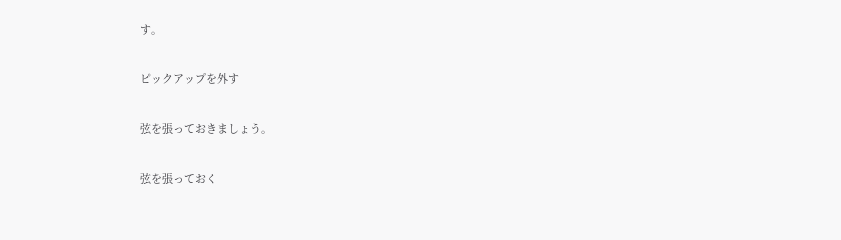す。

ピックアップを外す

弦を張っておきましょう。

弦を張っておく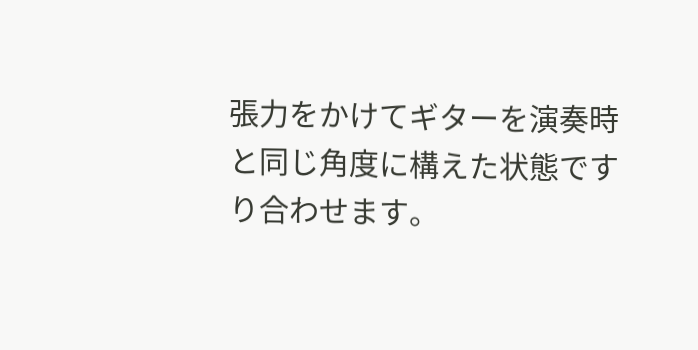張力をかけてギターを演奏時と同じ角度に構えた状態ですり合わせます。